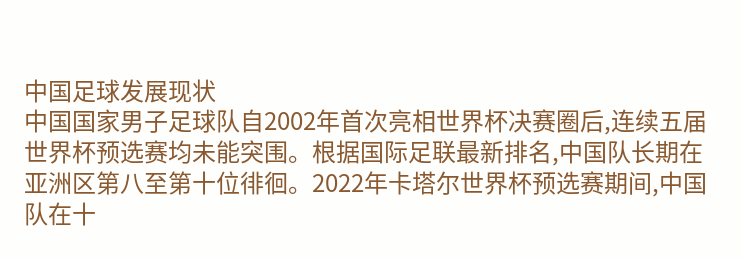中国足球发展现状
中国国家男子足球队自2002年首次亮相世界杯决赛圈后,连续五届世界杯预选赛均未能突围。根据国际足联最新排名,中国队长期在亚洲区第八至第十位徘徊。2022年卡塔尔世界杯预选赛期间,中国队在十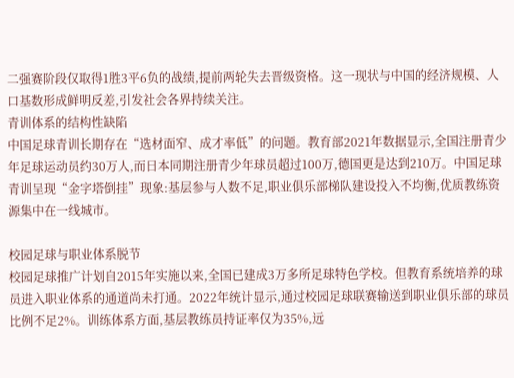二强赛阶段仅取得1胜3平6负的战绩,提前两轮失去晋级资格。这一现状与中国的经济规模、人口基数形成鲜明反差,引发社会各界持续关注。
青训体系的结构性缺陷
中国足球青训长期存在“选材面窄、成才率低”的问题。教育部2021年数据显示,全国注册青少年足球运动员约30万人,而日本同期注册青少年球员超过100万,德国更是达到210万。中国足球青训呈现“金字塔倒挂”现象:基层参与人数不足,职业俱乐部梯队建设投入不均衡,优质教练资源集中在一线城市。

校园足球与职业体系脱节
校园足球推广计划自2015年实施以来,全国已建成3万多所足球特色学校。但教育系统培养的球员进入职业体系的通道尚未打通。2022年统计显示,通过校园足球联赛输送到职业俱乐部的球员比例不足2%。训练体系方面,基层教练员持证率仅为35%,远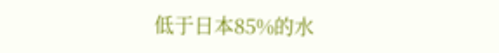低于日本85%的水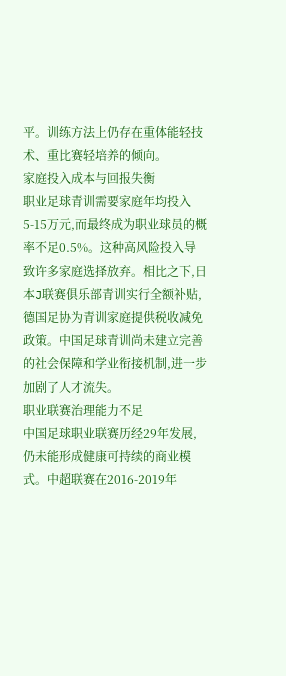平。训练方法上仍存在重体能轻技术、重比赛轻培养的倾向。
家庭投入成本与回报失衡
职业足球青训需要家庭年均投入5-15万元,而最终成为职业球员的概率不足0.5%。这种高风险投入导致许多家庭选择放弃。相比之下,日本J联赛俱乐部青训实行全额补贴,德国足协为青训家庭提供税收减免政策。中国足球青训尚未建立完善的社会保障和学业衔接机制,进一步加剧了人才流失。
职业联赛治理能力不足
中国足球职业联赛历经29年发展,仍未能形成健康可持续的商业模式。中超联赛在2016-2019年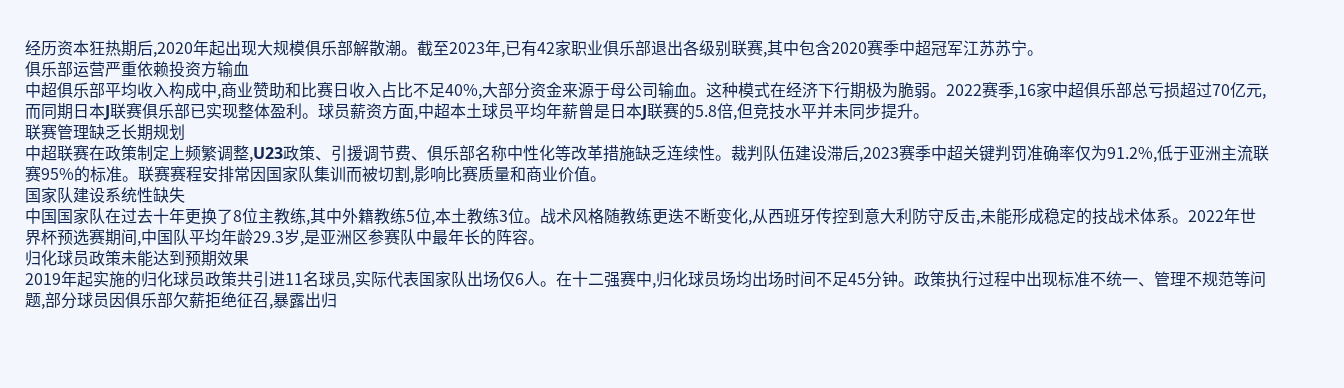经历资本狂热期后,2020年起出现大规模俱乐部解散潮。截至2023年,已有42家职业俱乐部退出各级别联赛,其中包含2020赛季中超冠军江苏苏宁。
俱乐部运营严重依赖投资方输血
中超俱乐部平均收入构成中,商业赞助和比赛日收入占比不足40%,大部分资金来源于母公司输血。这种模式在经济下行期极为脆弱。2022赛季,16家中超俱乐部总亏损超过70亿元,而同期日本J联赛俱乐部已实现整体盈利。球员薪资方面,中超本土球员平均年薪曾是日本J联赛的5.8倍,但竞技水平并未同步提升。
联赛管理缺乏长期规划
中超联赛在政策制定上频繁调整,U23政策、引援调节费、俱乐部名称中性化等改革措施缺乏连续性。裁判队伍建设滞后,2023赛季中超关键判罚准确率仅为91.2%,低于亚洲主流联赛95%的标准。联赛赛程安排常因国家队集训而被切割,影响比赛质量和商业价值。
国家队建设系统性缺失
中国国家队在过去十年更换了8位主教练,其中外籍教练5位,本土教练3位。战术风格随教练更迭不断变化,从西班牙传控到意大利防守反击,未能形成稳定的技战术体系。2022年世界杯预选赛期间,中国队平均年龄29.3岁,是亚洲区参赛队中最年长的阵容。
归化球员政策未能达到预期效果
2019年起实施的归化球员政策共引进11名球员,实际代表国家队出场仅6人。在十二强赛中,归化球员场均出场时间不足45分钟。政策执行过程中出现标准不统一、管理不规范等问题,部分球员因俱乐部欠薪拒绝征召,暴露出归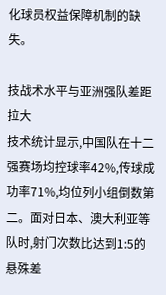化球员权益保障机制的缺失。

技战术水平与亚洲强队差距拉大
技术统计显示,中国队在十二强赛场均控球率42%,传球成功率71%,均位列小组倒数第二。面对日本、澳大利亚等队时,射门次数比达到1:5的悬殊差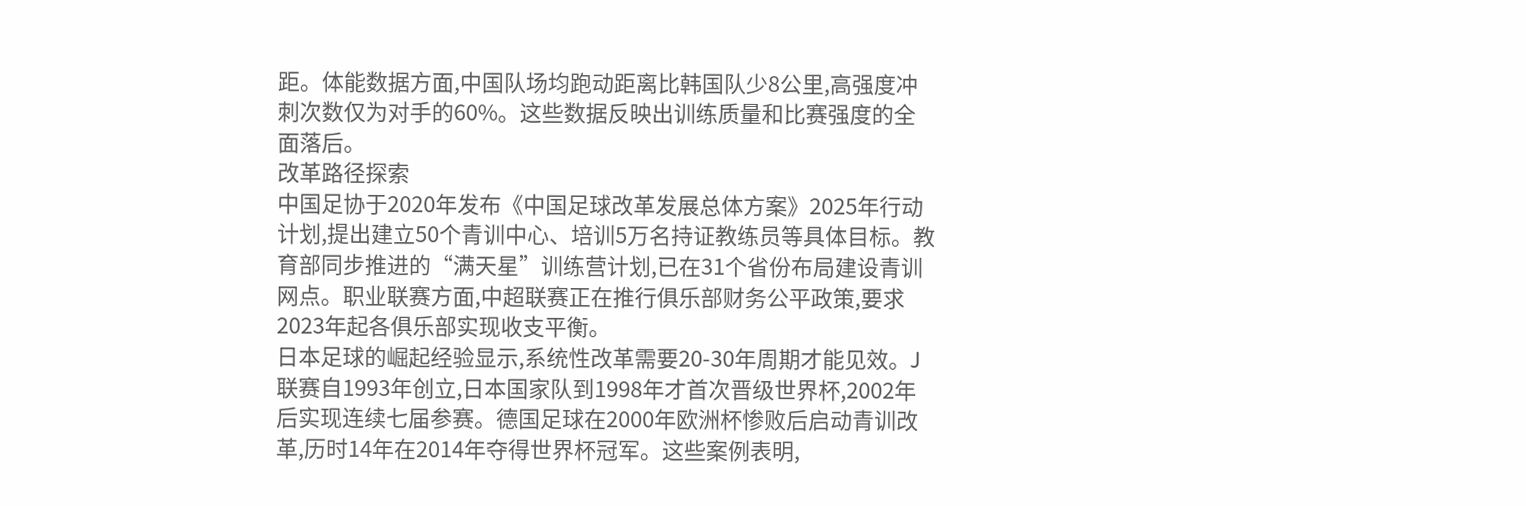距。体能数据方面,中国队场均跑动距离比韩国队少8公里,高强度冲刺次数仅为对手的60%。这些数据反映出训练质量和比赛强度的全面落后。
改革路径探索
中国足协于2020年发布《中国足球改革发展总体方案》2025年行动计划,提出建立50个青训中心、培训5万名持证教练员等具体目标。教育部同步推进的“满天星”训练营计划,已在31个省份布局建设青训网点。职业联赛方面,中超联赛正在推行俱乐部财务公平政策,要求2023年起各俱乐部实现收支平衡。
日本足球的崛起经验显示,系统性改革需要20-30年周期才能见效。J联赛自1993年创立,日本国家队到1998年才首次晋级世界杯,2002年后实现连续七届参赛。德国足球在2000年欧洲杯惨败后启动青训改革,历时14年在2014年夺得世界杯冠军。这些案例表明,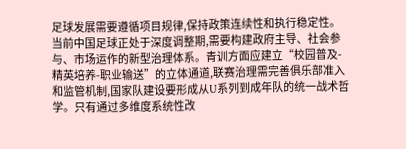足球发展需要遵循项目规律,保持政策连续性和执行稳定性。
当前中国足球正处于深度调整期,需要构建政府主导、社会参与、市场运作的新型治理体系。青训方面应建立“校园普及-精英培养-职业输送”的立体通道,联赛治理需完善俱乐部准入和监管机制,国家队建设要形成从U系列到成年队的统一战术哲学。只有通过多维度系统性改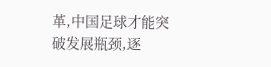革,中国足球才能突破发展瓶颈,逐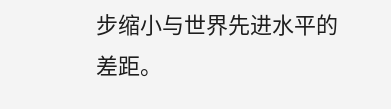步缩小与世界先进水平的差距。